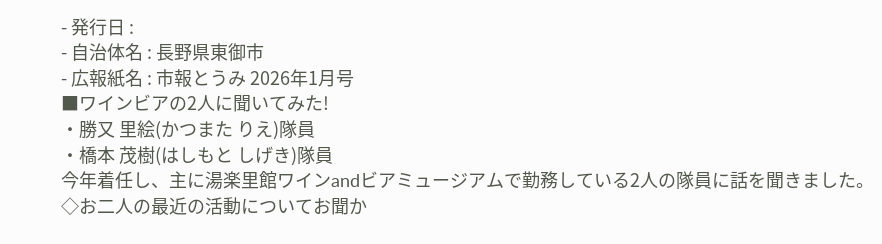- 発行日 :
- 自治体名 : 長野県東御市
- 広報紙名 : 市報とうみ 2026年1月号
■ワインビアの2人に聞いてみた!
・勝又 里絵(かつまた りえ)隊員
・橋本 茂樹(はしもと しげき)隊員
今年着任し、主に湯楽里館ワインandビアミュージアムで勤務している2人の隊員に話を聞きました。
◇お二人の最近の活動についてお聞か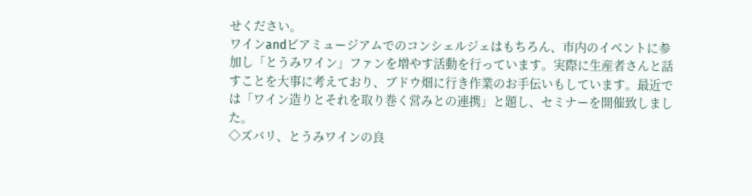せください。
ワインandビアミュージアムでのコンシェルジェはもちろん、市内のイベントに参加し「とうみワイン」ファンを増やす活動を行っています。実際に生産者さんと話すことを大事に考えており、ブドウ畑に行き作業のお手伝いもしています。最近では「ワイン造りとそれを取り巻く営みとの連携」と題し、セミナーを開催致しました。
◇ズバリ、とうみワインの良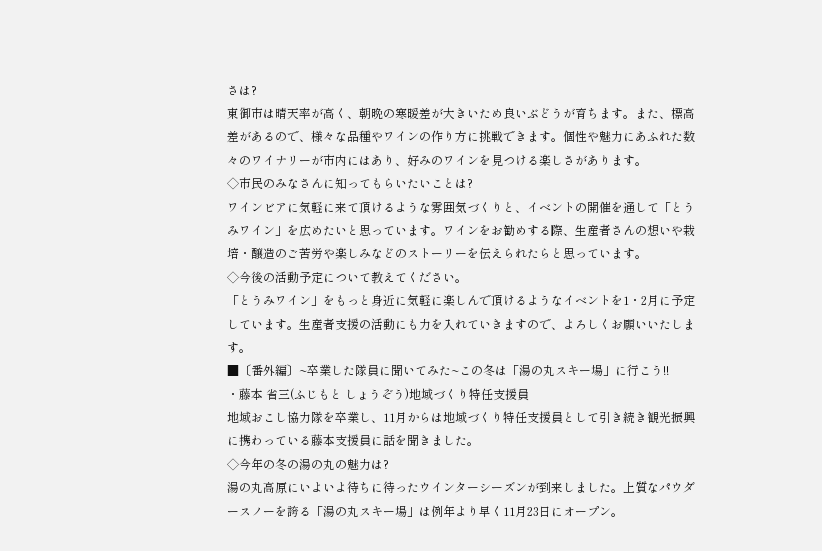さは?
東御市は晴天率が高く、朝晩の寒暖差が大きいため良いぶどうが育ちます。また、標高差があるので、様々な品種やワインの作り方に挑戦できます。個性や魅力にあふれた数々のワイナリーが市内にはあり、好みのワインを見つける楽しさがあります。
◇市民のみなさんに知ってもらいたいことは?
ワインビアに気軽に来て頂けるような雰囲気づくりと、イベントの開催を通して「とうみワイン」を広めたいと思っています。ワインをお勧めする際、生産者さんの想いや栽培・醸造のご苦労や楽しみなどのストーリーを伝えられたらと思っています。
◇今後の活動予定について教えてください。
「とうみワイン」をもっと身近に気軽に楽しんで頂けるようなイベントを1・2月に予定しています。生産者支援の活動にも力を入れていきますので、よろしくお願いいたします。
■〔番外編〕~卒業した隊員に聞いてみた~この冬は「湯の丸スキー場」に行こう!!
・藤本 省三(ふじもと しょうぞう)地域づくり特任支援員
地域おこし協力隊を卒業し、11月からは地域づくり特任支援員として引き続き観光振興に携わっている藤本支援員に話を聞きました。
◇今年の冬の湯の丸の魅力は?
湯の丸高原にいよいよ待ちに待ったウインターシーズンが到来しました。上質なパウダースノーを誇る「湯の丸スキー場」は例年より早く11月23日にオープン。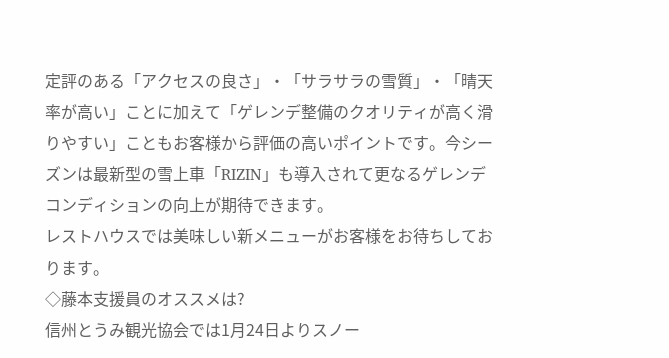定評のある「アクセスの良さ」・「サラサラの雪質」・「晴天率が高い」ことに加えて「ゲレンデ整備のクオリティが高く滑りやすい」こともお客様から評価の高いポイントです。今シーズンは最新型の雪上車「RIZIN」も導入されて更なるゲレンデコンディションの向上が期待できます。
レストハウスでは美味しい新メニューがお客様をお待ちしております。
◇藤本支援員のオススメは?
信州とうみ観光協会では1月24日よりスノー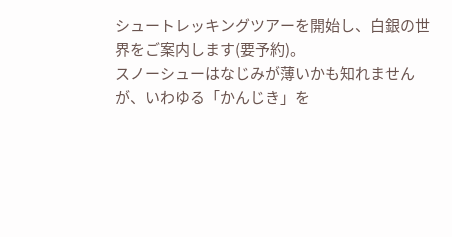シュートレッキングツアーを開始し、白銀の世界をご案内します(要予約)。
スノーシューはなじみが薄いかも知れませんが、いわゆる「かんじき」を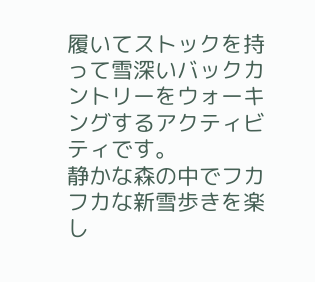履いてストックを持って雪深いバックカントリーをウォーキングするアクティビティです。
静かな森の中でフカフカな新雪歩きを楽し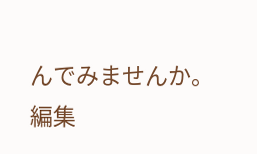んでみませんか。
編集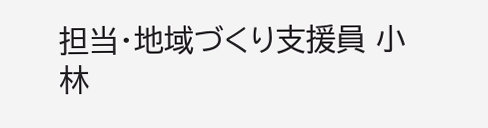担当・地域づくり支援員 小林